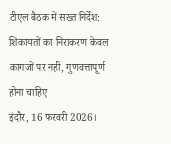टीएल बैठक में सख्त निर्देश: शिकायतों का निराकरण केवल कागजों पर नहीं, गुणवत्तापूर्ण होना चाहिए
इंदौर, 16 फरवरी 2026।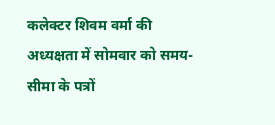कलेक्टर शिवम वर्मा की अध्यक्षता में सोमवार को समय-सीमा के पत्रों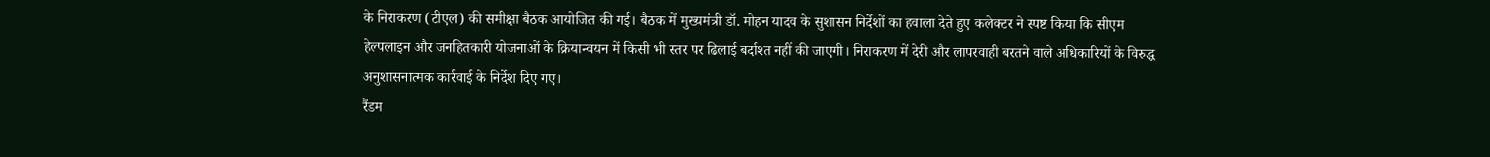के निराकरण (टीएल) की समीक्षा बैठक आयोजित की गई। बैठक में मुख्यमंत्री डॉ. मोहन यादव के सुशासन निर्देशों का हवाला देते हुए कलेक्टर ने स्पष्ट किया कि सीएम हेल्पलाइन और जनहितकारी योजनाओं के क्रियान्वयन में किसी भी स्तर पर ढिलाई बर्दाश्त नहीं की जाएगी। निराकरण में देरी और लापरवाही बरतने वाले अधिकारियों के विरुद्ध अनुशासनात्मक कार्रवाई के निर्देश दिए गए।
रैंडम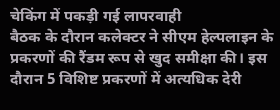चेकिंग में पकड़ी गई लापरवाही
बैठक के दौरान कलेक्टर ने सीएम हेल्पलाइन के प्रकरणों की रैंडम रूप से खुद समीक्षा की। इस दौरान 5 विशिष्ट प्रकरणों में अत्यधिक देरी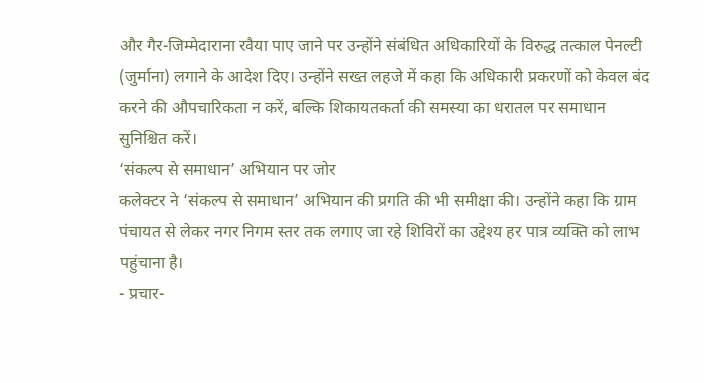और गैर-जिम्मेदाराना रवैया पाए जाने पर उन्होंने संबंधित अधिकारियों के विरुद्ध तत्काल पेनल्टी (जुर्माना) लगाने के आदेश दिए। उन्होंने सख्त लहजे में कहा कि अधिकारी प्रकरणों को केवल बंद करने की औपचारिकता न करें, बल्कि शिकायतकर्ता की समस्या का धरातल पर समाधान सुनिश्चित करें।
‘संकल्प से समाधान’ अभियान पर जोर
कलेक्टर ने ‘संकल्प से समाधान’ अभियान की प्रगति की भी समीक्षा की। उन्होंने कहा कि ग्राम पंचायत से लेकर नगर निगम स्तर तक लगाए जा रहे शिविरों का उद्देश्य हर पात्र व्यक्ति को लाभ पहुंचाना है।
- प्रचार-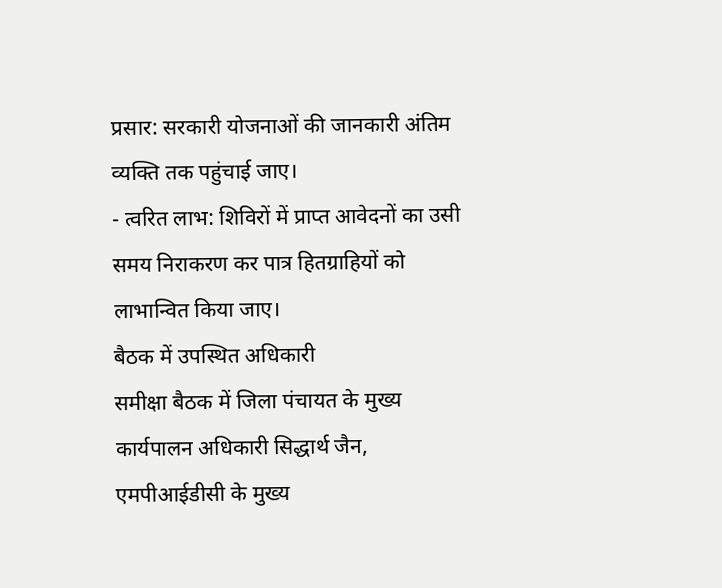प्रसार: सरकारी योजनाओं की जानकारी अंतिम व्यक्ति तक पहुंचाई जाए।
- त्वरित लाभ: शिविरों में प्राप्त आवेदनों का उसी समय निराकरण कर पात्र हितग्राहियों को लाभान्वित किया जाए।
बैठक में उपस्थित अधिकारी
समीक्षा बैठक में जिला पंचायत के मुख्य कार्यपालन अधिकारी सिद्धार्थ जैन, एमपीआईडीसी के मुख्य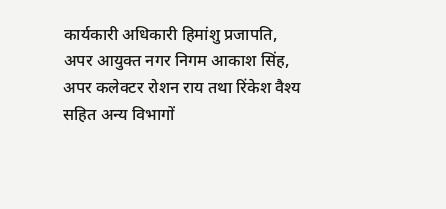कार्यकारी अधिकारी हिमांशु प्रजापति, अपर आयुक्त नगर निगम आकाश सिंह, अपर कलेक्टर रोशन राय तथा रिंकेश वैश्य सहित अन्य विभागों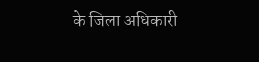के जिला अधिकारी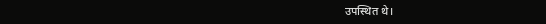उपस्थित थे।